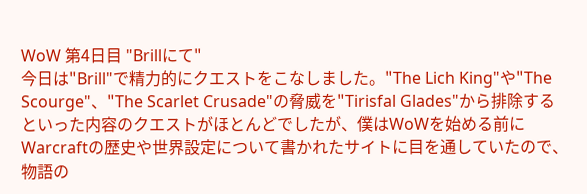WoW 第4日目 "Brillにて"
今日は"Brill"で精力的にクエストをこなしました。"The Lich King"や"The Scourge"、"The Scarlet Crusade"の脅威を"Tirisfal Glades"から排除するといった内容のクエストがほとんどでしたが、僕はWoWを始める前にWarcraftの歴史や世界設定について書かれたサイトに目を通していたので、物語の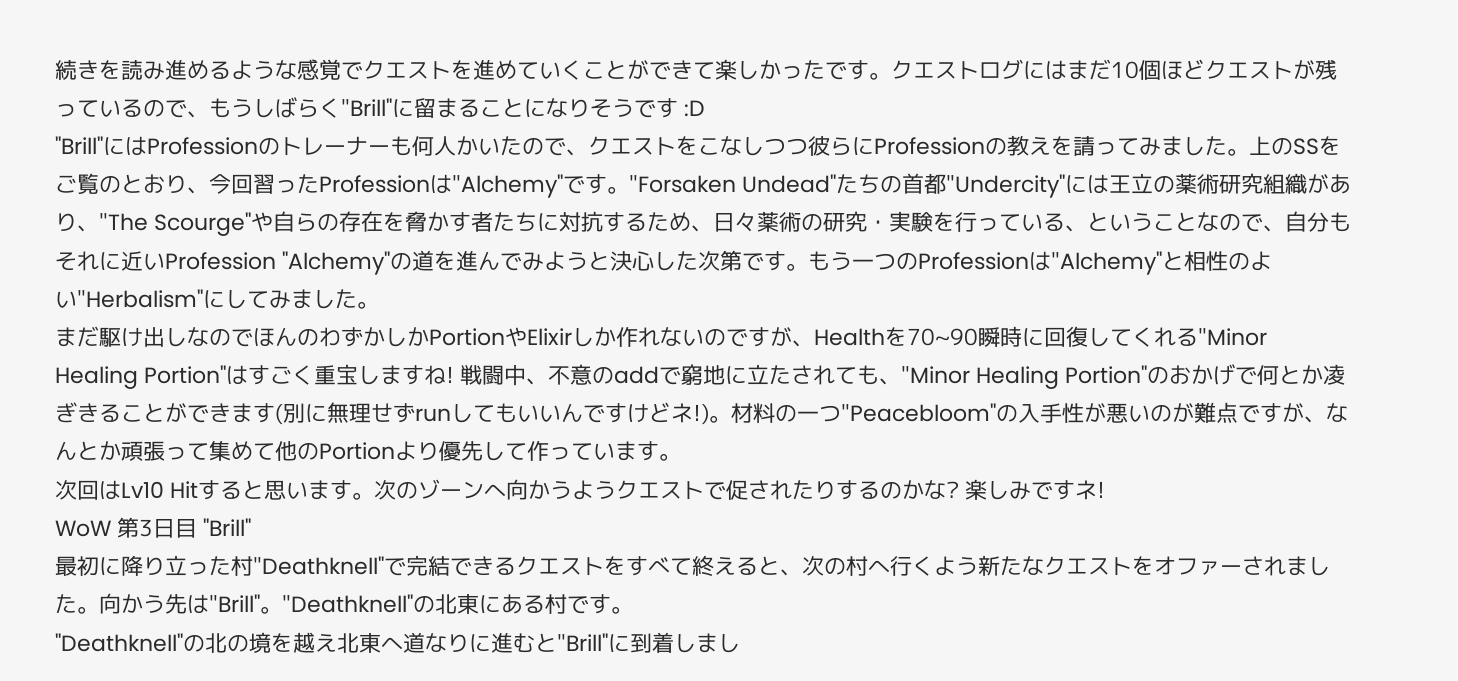続きを読み進めるような感覚でクエストを進めていくことができて楽しかったです。クエストログにはまだ10個ほどクエストが残っているので、もうしばらく"Brill"に留まることになりそうです :D
"Brill"にはProfessionのトレーナーも何人かいたので、クエストをこなしつつ彼らにProfessionの教えを請ってみました。上のSSをご覧のとおり、今回習ったProfessionは"Alchemy"です。"Forsaken Undead"たちの首都"Undercity"には王立の薬術研究組織があり、"The Scourge"や自らの存在を脅かす者たちに対抗するため、日々薬術の研究・実験を行っている、ということなので、自分もそれに近いProfession "Alchemy"の道を進んでみようと決心した次第です。もう一つのProfessionは"Alchemy"と相性のよい"Herbalism"にしてみました。
まだ駆け出しなのでほんのわずかしかPortionやElixirしか作れないのですが、Healthを70~90瞬時に回復してくれる"Minor Healing Portion"はすごく重宝しますね! 戦闘中、不意のaddで窮地に立たされても、"Minor Healing Portion"のおかげで何とか凌ぎきることができます(別に無理せずrunしてもいいんですけどネ!)。材料の一つ"Peacebloom"の入手性が悪いのが難点ですが、なんとか頑張って集めて他のPortionより優先して作っています。
次回はLv10 Hitすると思います。次のゾーンへ向かうようクエストで促されたりするのかな? 楽しみですネ!
WoW 第3日目 "Brill"
最初に降り立った村"Deathknell"で完結できるクエストをすべて終えると、次の村へ行くよう新たなクエストをオファーされました。向かう先は"Brill"。"Deathknell"の北東にある村です。
"Deathknell"の北の境を越え北東へ道なりに進むと"Brill"に到着しまし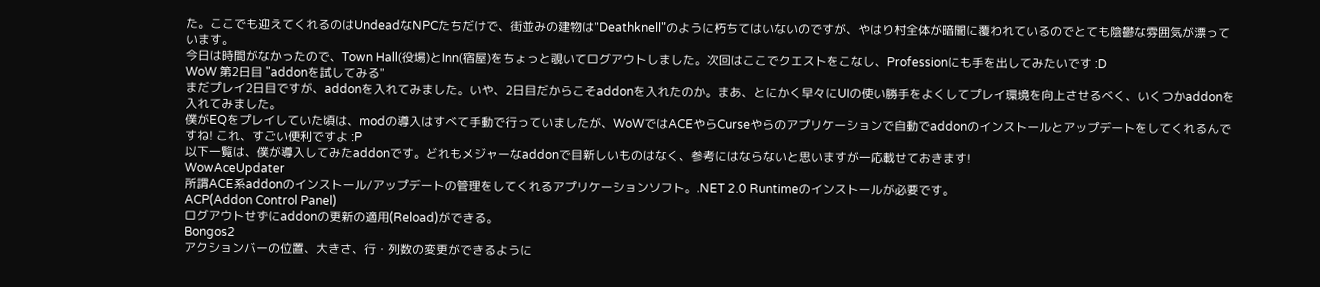た。ここでも迎えてくれるのはUndeadなNPCたちだけで、街並みの建物は"Deathknell"のように朽ちてはいないのですが、やはり村全体が暗闇に覆われているのでとても陰鬱な雰囲気が漂っています。
今日は時間がなかったので、Town Hall(役場)とInn(宿屋)をちょっと覗いてログアウトしました。次回はここでクエストをこなし、Professionにも手を出してみたいです :D
WoW 第2日目 "addonを試してみる"
まだプレイ2日目ですが、addonを入れてみました。いや、2日目だからこそaddonを入れたのか。まあ、とにかく早々にUIの使い勝手をよくしてプレイ環境を向上させるべく、いくつかaddonを入れてみました。
僕がEQをプレイしていた頃は、modの導入はすべて手動で行っていましたが、WoWではACEやらCurseやらのアプリケーションで自動でaddonのインストールとアップデートをしてくれるんですね! これ、すごい便利ですよ :P
以下一覧は、僕が導入してみたaddonです。どれもメジャーなaddonで目新しいものはなく、参考にはならないと思いますが一応載せておきます!
WowAceUpdater
所謂ACE系addonのインストール/アップデートの管理をしてくれるアプリケーションソフト。.NET 2.0 Runtimeのインストールが必要です。
ACP(Addon Control Panel)
ログアウトせずにaddonの更新の適用(Reload)ができる。
Bongos2
アクションバーの位置、大きさ、行・列数の変更ができるように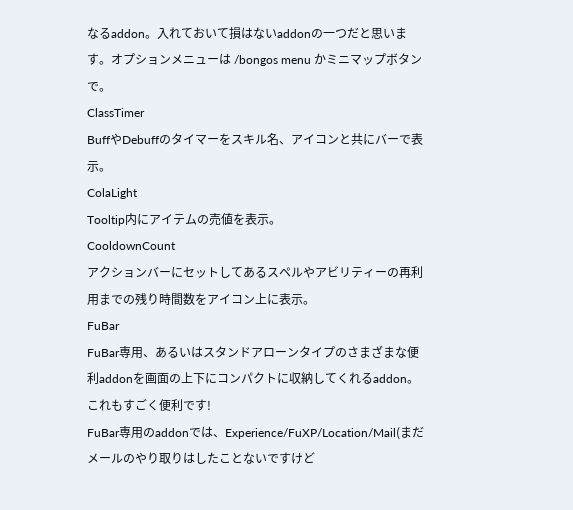なるaddon。入れておいて損はないaddonの一つだと思います。オプションメニューは /bongos menu かミニマップボタンで。
ClassTimer
BuffやDebuffのタイマーをスキル名、アイコンと共にバーで表示。
ColaLight
Tooltip内にアイテムの売値を表示。
CooldownCount
アクションバーにセットしてあるスペルやアビリティーの再利用までの残り時間数をアイコン上に表示。
FuBar
FuBar専用、あるいはスタンドアローンタイプのさまざまな便利addonを画面の上下にコンパクトに収納してくれるaddon。これもすごく便利です!
FuBar専用のaddonでは、Experience/FuXP/Location/Mail(まだメールのやり取りはしたことないですけど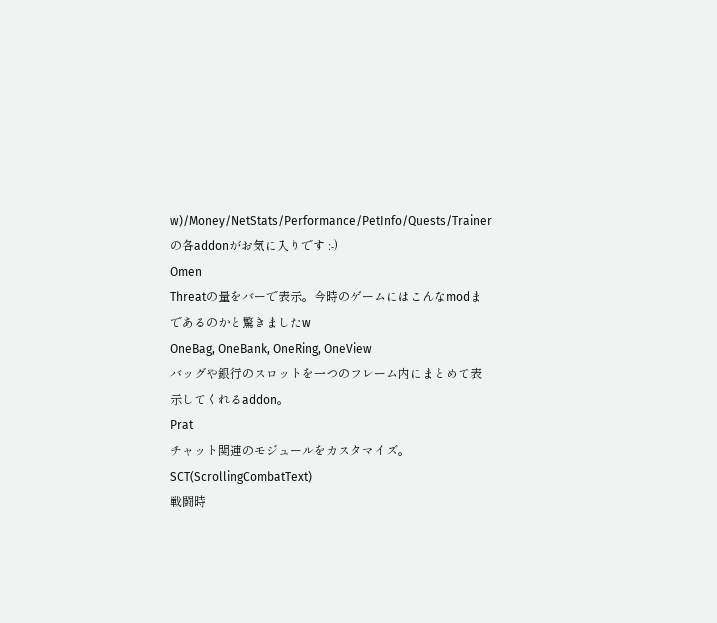w)/Money/NetStats/Performance/PetInfo/Quests/Trainerの各addonがお気に入りです :-)
Omen
Threatの量をバーで表示。今時のゲームにはこんなmodまであるのかと驚きましたw
OneBag, OneBank, OneRing, OneView
バッグや銀行のスロットを一つのフレーム内にまとめて表示してくれるaddon。
Prat
チャット関連のモジュールをカスタマイズ。
SCT(ScrollingCombatText)
戦闘時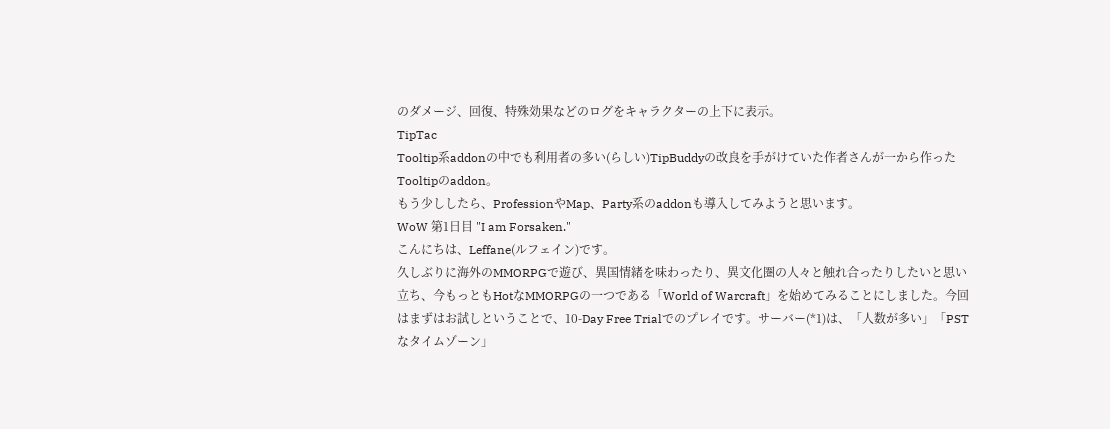のダメージ、回復、特殊効果などのログをキャラクターの上下に表示。
TipTac
Tooltip系addonの中でも利用者の多い(らしい)TipBuddyの改良を手がけていた作者さんが一から作ったTooltipのaddon。
もう少ししたら、ProfessionやMap、Party系のaddonも導入してみようと思います。
WoW 第1日目 "I am Forsaken."
こんにちは、Leffane(ルフェイン)です。
久しぶりに海外のMMORPGで遊び、異国情緒を味わったり、異文化圏の人々と触れ合ったりしたいと思い立ち、今もっともHotなMMORPGの一つである「World of Warcraft」を始めてみることにしました。今回はまずはお試しということで、10-Day Free Trialでのプレイです。サーバー(*1)は、「人数が多い」「PSTなタイムゾーン」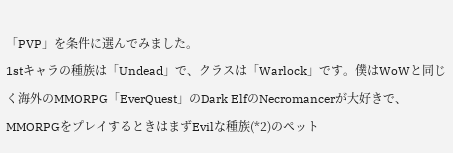「PVP」を条件に選んでみました。
1stキャラの種族は「Undead」で、クラスは「Warlock」です。僕はWoWと同じく海外のMMORPG「EverQuest」のDark ElfのNecromancerが大好きで、MMORPGをプレイするときはまずEvilな種族(*2)のペット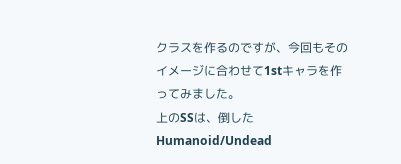クラスを作るのですが、今回もそのイメージに合わせて1stキャラを作ってみました。
上のSSは、倒したHumanoid/Undead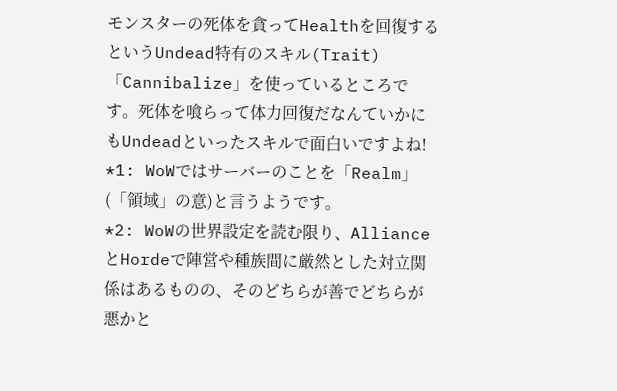モンスターの死体を貪ってHealthを回復するというUndead特有のスキル(Trait)「Cannibalize」を使っているところです。死体を喰らって体力回復だなんていかにもUndeadといったスキルで面白いですよね!
*1: WoWではサーバーのことを「Realm」(「領域」の意)と言うようです。
*2: WoWの世界設定を読む限り、AllianceとHordeで陣営や種族間に厳然とした対立関係はあるものの、そのどちらが善でどちらが悪かと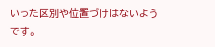いった区別や位置づけはないようです。